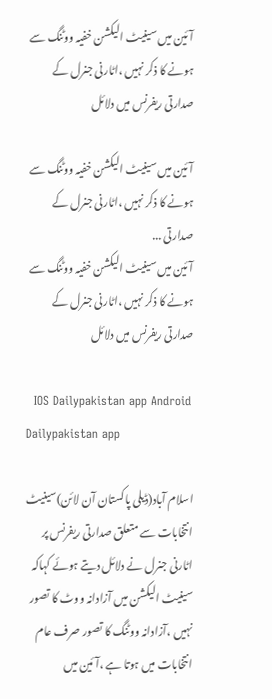آئین میں سینیٹ الیکشن خفیہ ووٹنگ سے ہونے کا ذکر نہیں ،اٹارنی جنرل کے صدارتی ریفرنس میں دلائل

آئین میں سینیٹ الیکشن خفیہ ووٹنگ سے ہونے کا ذکر نہیں ،اٹارنی جنرل کے صدارتی ...
آئین میں سینیٹ الیکشن خفیہ ووٹنگ سے ہونے کا ذکر نہیں ،اٹارنی جنرل کے صدارتی ریفرنس میں دلائل

  IOS Dailypakistan app Android Dailypakistan app

اسلام آباد(ڈیلی پاکستان آن لائن)سینیٹ انتخابات سے متعلق صدارتی ریفرنس پر اٹارنی جنرل نے دلائل دیتے ہوئے کہاکہ سینیٹ الیکشن میں آزادانہ ووٹ کا تصور نہیں ،آزادانہ ووٹنگ کا تصور صرف عام انتخابات میں ہوتا ہے ،آئین میں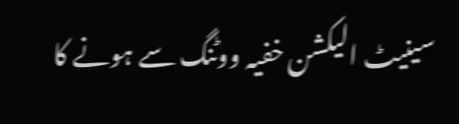سینیٹ الیکشن خفیہ ووٹنگ سے ہونے کا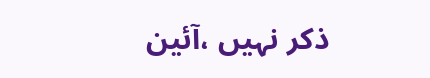ذکر نہیں ،آئین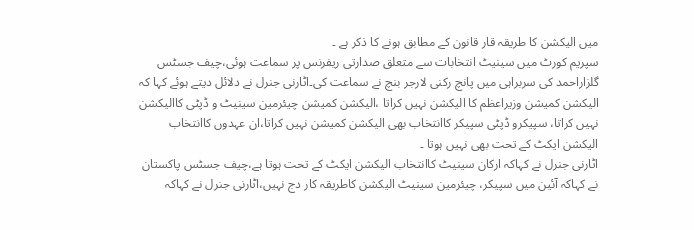میں الیکشن کا طریقہ قار قانون کے مطابق ہونے کا ذکر ہے ۔
سپریم کورٹ میں سینیٹ انتخابات سے متعلق صدارتی ریفرنس پر سماعت ہوئی،چیف جسٹس گلزاراحمد کی سربراہی میں پانچ رکنی لارجر بنچ نے سماعت کی۔اٹارنی جنرل نے دلائل دیتے ہوئے کہا کہ الیکشن کمیشن وزیراعظم کا الیکشن نہیں کراتا ،الیکشن کمیشن چیئرمین سینیٹ و ڈپٹی کاالیکشن نہیں کراتا، سپیکرو ڈپٹی سپیکر کاانتخاب بھی الیکشن کمیشن نہیں کراتا،ان عہدوں کاانتخاب الیکشن ایکٹ کے تحت بھی نہیں ہوتا ۔
اٹارنی جنرل نے کہاکہ ارکان سینیٹ کاانتخاب الیکشن ایکٹ کے تحت ہوتا ہے،چیف جسٹس پاکستان نے کہاکہ آئین میں سپیکر، چیئرمین سینیٹ الیکشن کاطریقہ کار دج نہیں،اٹارنی جنرل نے کہاکہ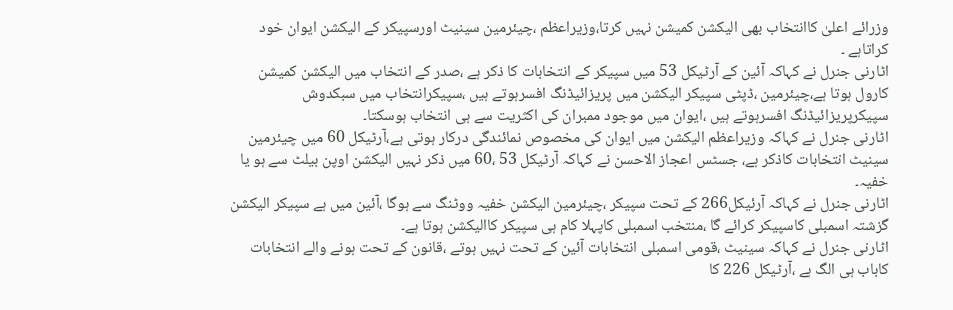وزرائے اعلیٰ کاانتخاب بھی الیکشن کمیشن نہیں کرتا،وزیراعظم ،چیئرمین سینیٹ اورسپیکر کے الیکشن ایوان خود کراتاہے ۔
اٹارنی جنرل نے کہاکہ آئین کے آرٹیکل 53 میں سپیکر کے انتخابات کا ذکر ہے ،صدر کے انتخاب میں الیکشن کمیشن کارول ہوتا ہے،چیئرمین ،ڈپٹی سپیکر الیکشن میں پریزائیڈنگ افسرہوتے ہیں ،سپیکرانتخاب میں سبکدوش سپیکرپریزائیڈنگ افسرہوتے ہیں ،ایوان میں موجود ممبران کی اکثریت سے ہی انتخاب ہوسکتا۔
اٹارنی جنرل نے کہاکہ وزیراعظم الیکشن میں ایوان کی مخصوص نمائندگی درکار ہوتی ہے،آرٹیکل 60 میں چیئرمین سینیٹ انتخابات کاذکر ہے، جسٹس اعجاز الاحسن نے کہاکہ آرٹیکل 53 ،60 میں ذکر نہیں الیکشن اوپن بیلٹ سے ہو یا خفیہ۔
اٹارنی جنرل نے کہاکہ آرئیکل266 کے تحت سپیکر ،چیئرمین الیکشن خفیہ ووٹنگ سے ہوگا ،آئین میں ہے سپیکر الیکشن گزشتہ اسمبلی کاسپیکر کرائے گا ،منتخب اسمبلی کاپہلا کام ہی سپیکر کاالیکشن ہوتا ہے۔
اٹارنی جنرل نے کہاکہ سینیٹ ،قومی اسمبلی انتخابات آئین کے تحت نہیں ہوتے ،قانون کے تحت ہونے والے انتخابات کاباب ہی الگ ہے ،آرٹیکل 226 کا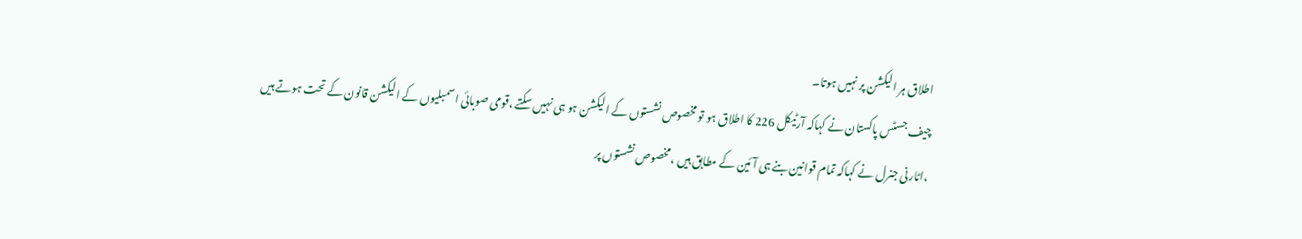اطلاق ہر الیکشن پر نہیں ہوتا۔
چیف جسٹس پاکستان نے کہاکہ آرٹیکل 226 کا اطلاق ہو تو مخصوص نشستوں کے الیکشن ہو ہی نہیں سکتے ،قومی صوبائی اسمبلیوں کے الیکشن قانون کے تحت ہوتے ہیں ،اٹارنی جنرل نے کہاکہ تمام قوانین بنے ہی آئین کے مطابق ہیں ،مخصوص نشستوں پر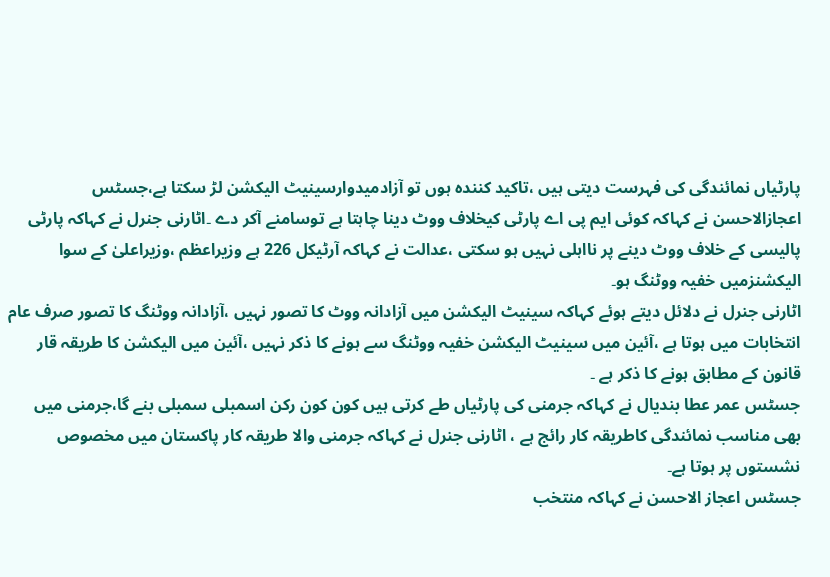پارٹیاں نمائندگی کی فہرست دیتی ہیں ،تاکید کنندہ ہوں تو آزادمیدوارسینیٹ الیکشن لڑ سکتا ہے،جسٹس اعجازالاحسن نے کہاکہ کوئی ایم پی اے پارٹی کیخلاف ووٹ دینا چاہتا ہے توسامنے آکر دے ۔اٹارنی جنرل نے کہاکہ پارٹی پالیسی کے خلاف ووٹ دینے پر نااہلی نہیں ہو سکتی ،عدالت نے کہاکہ آرٹیکل 226 ہے وزیراعظم ،وزیراعلیٰ کے سوا الیکشنزمیں خفیہ ووٹنگ ہو۔
اٹارنی جنرل نے دلائل دیتے ہوئے کہاکہ سینیٹ الیکشن میں آزادانہ ووٹ کا تصور نہیں ،آزادانہ ووٹنگ کا تصور صرف عام انتخابات میں ہوتا ہے ،آئین میں سینیٹ الیکشن خفیہ ووٹنگ سے ہونے کا ذکر نہیں ،آئین میں الیکشن کا طریقہ قار قانون کے مطابق ہونے کا ذکر ہے ۔
جسٹس عمر عطا بندیال نے کہاکہ جرمنی کی پارٹیاں طے کرتی ہیں کون کون رکن اسمبلی سمبلی بنے گا،جرمنی میں بھی مناسب نمائندگی کاطریقہ کار رائج ہے ، اٹارنی جنرل نے کہاکہ جرمنی والا طریقہ کار پاکستان میں مخصوص نشستوں پر ہوتا ہے۔
جسٹس اعجاز الاحسن نے کہاکہ منتخب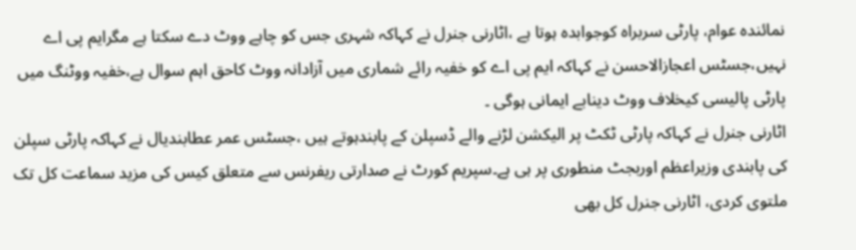نمائندہ عوام، پارٹی سربراہ کوجوابدہ ہوتا ہے ،اٹارنی جنرل نے کہاکہ شہری جس کو چاہے ووٹ دے سکتا ہے مگرایم پی اے نہیں،جسٹس اعجازالاحسن نے کہاکہ ایم پی اے کو خفیہ رائے شماری میں آزادانہ ووٹ کاحق اہم سوال ہے،خفیہ ووٹنگ میں پارٹی پالیسی کیخلاف ووٹ دینابے ایمانی ہوگی ۔
اٹارنی جنرل نے کہاکہ پارٹی ٹکٹ پر الیکشن لڑنے والے ڈسپلن کے پابندہوتے ہیں ،جسٹس عمر عطابندیال نے کہاکہ پارٹی سپلن کی پابندی وزیراعظم اوربجٹ منطوری پر ہی ہے۔سپریم کورٹ نے صدارتی ریفرنس سے متعلق کیس کی مزید سماعت کل تک ملتوی کردی، اٹارنی جنرل کل بھی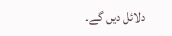دلائل دیں گے۔